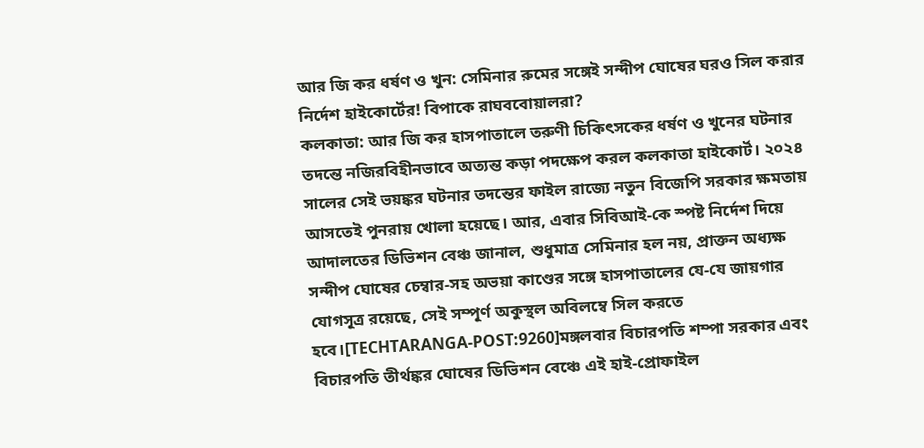আর জি কর ধর্ষণ ও খুন: সেমিনার রুমের সঙ্গেই সন্দীপ ঘোষের ঘরও সিল করার নির্দেশ হাইকোর্টের! বিপাকে রাঘববোয়ালরা?
কলকাতা: আর জি কর হাসপাতালে তরুণী চিকিৎসকের ধর্ষণ ও খুনের ঘটনার তদন্তে নজিরবিহীনভাবে অত্যন্ত কড়া পদক্ষেপ করল কলকাতা হাইকোর্ট। ২০২৪ সালের সেই ভয়ঙ্কর ঘটনার তদন্তের ফাইল রাজ্যে নতুন বিজেপি সরকার ক্ষমতায় আসতেই পুনরায় খোলা হয়েছে। আর, এবার সিবিআই-কে স্পষ্ট নির্দেশ দিয়ে আদালতের ডিভিশন বেঞ্চ জানাল, শুধুমাত্র সেমিনার হল নয়, প্রাক্তন অধ্যক্ষ সন্দীপ ঘোষের চেম্বার-সহ অভয়া কাণ্ডের সঙ্গে হাসপাতালের যে-যে জায়গার যোগসূত্র রয়েছে, সেই সম্পূর্ণ অকুস্থল অবিলম্বে সিল করতে হবে।[TECHTARANGA-POST:9260]মঙ্গলবার বিচারপতি শম্পা সরকার এবং বিচারপতি তীর্থঙ্কর ঘোষের ডিভিশন বেঞ্চে এই হাই-প্রোফাইল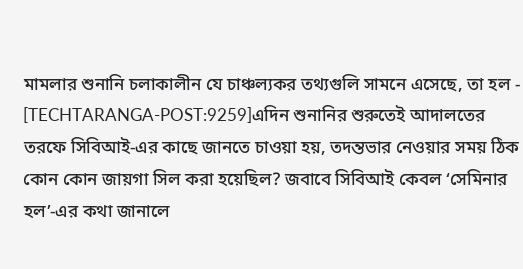মামলার শুনানি চলাকালীন যে চাঞ্চল্যকর তথ্যগুলি সামনে এসেছে, তা হল - [TECHTARANGA-POST:9259]এদিন শুনানির শুরুতেই আদালতের তরফে সিবিআই-এর কাছে জানতে চাওয়া হয়, তদন্তভার নেওয়ার সময় ঠিক কোন কোন জায়গা সিল করা হয়েছিল? জবাবে সিবিআই কেবল ‘সেমিনার হল’-এর কথা জানালে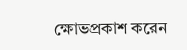ক্ষোভপ্রকাশ করেন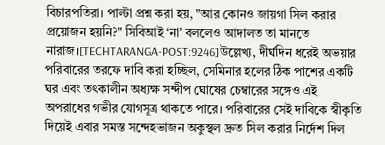বিচারপতিরা। পাল্টা প্রশ্ন করা হয়, "আর কোনও জায়গা সিল করার প্রয়োজন হয়নি?" সিবিআই ‘না’ বললেও আদালত তা মানতে নারাজ।[TECHTARANGA-POST:9246]উল্লেখ্য, দীর্ঘদিন ধরেই অভয়ার পরিবারের তরফে দাবি করা হচ্ছিল, সেমিনার হলের ঠিক পাশের একটি ঘর এবং তৎকালীন অধ্যক্ষ সন্দীপ ঘোষের চেম্বারের সঙ্গেও এই অপরাধের গভীর যোগসূত্র থাকতে পারে। পরিবারের সেই দাবিকে স্বীকৃতি দিয়েই এবার সমস্ত সন্দেহভাজন অকুস্থল দ্রুত সিল করার নির্দেশ দিল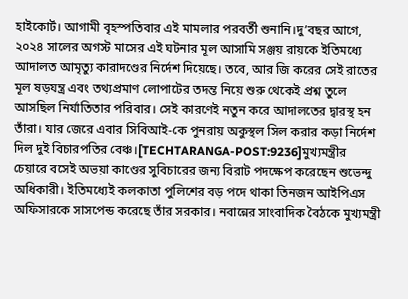হাইকোর্ট। আগামী বৃহস্পতিবার এই মামলার পরবর্তী শুনানি।দু’বছর আগে, ২০২৪ সালের অগস্ট মাসের এই ঘটনার মূল আসামি সঞ্জয় রায়কে ইতিমধ্যে আদালত আমৃত্যু কারাদণ্ডের নির্দেশ দিয়েছে। তবে, আর জি করের সেই রাতের মূল ষড়যন্ত্র এবং তথ্যপ্রমাণ লোপাটের তদন্ত নিয়ে শুরু থেকেই প্রশ্ন তুলে আসছিল নির্যাতিতার পরিবার। সেই কারণেই নতুন করে আদালতের দ্বারস্থ হন তাঁরা। যার জেরে এবার সিবিআই-কে পুনরায় অকুস্থল সিল করার কড়া নির্দেশ দিল দুই বিচারপতির বেঞ্চ।[TECHTARANGA-POST:9236]মুখ্যমন্ত্রীর চেয়ারে বসেই অভয়া কাণ্ডের সুবিচারের জন্য বিরাট পদক্ষেপ করেছেন শুভেন্দু অধিকারী। ইতিমধ্যেই কলকাতা পুলিশের বড় পদে থাকা তিনজন আইপিএস অফিসারকে সাসপেন্ড করেছে তাঁর সরকার। নবান্নের সাংবাদিক বৈঠকে মুখ্যমন্ত্রী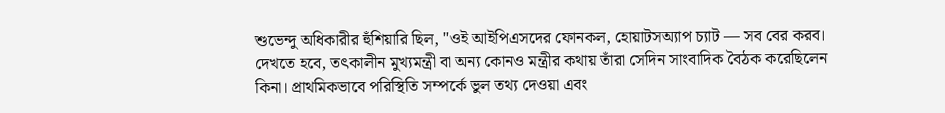শুভেন্দু অধিকারীর হুঁশিয়ারি ছিল, "ওই আইপিএসদের ফোনকল, হোয়াটসঅ্যাপ চ্যাট — সব বের করব। দেখতে হবে, তৎকালীন মুখ্যমন্ত্রী বা অন্য কোনও মন্ত্রীর কথায় তাঁরা সেদিন সাংবাদিক বৈঠক করেছিলেন কিনা। প্রাথমিকভাবে পরিস্থিতি সম্পর্কে ভুল তথ্য দেওয়া এবং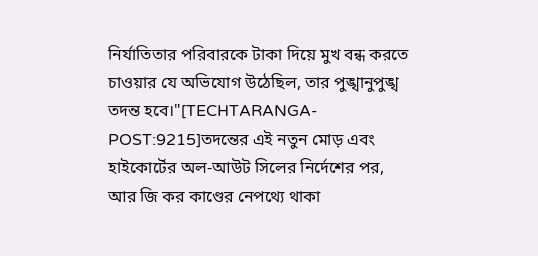নির্যাতিতার পরিবারকে টাকা দিয়ে মুখ বন্ধ করতে চাওয়ার যে অভিযোগ উঠেছিল, তার পুঙ্খানুপুঙ্খ তদন্ত হবে।"[TECHTARANGA-POST:9215]তদন্তের এই নতুন মোড় এবং হাইকোর্টের অল-আউট সিলের নির্দেশের পর, আর জি কর কাণ্ডের নেপথ্যে থাকা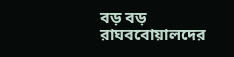বড় বড় রাঘববোয়ালদের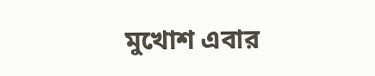মুখোশ এবার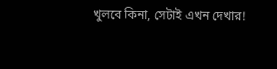খুলবে কিনা, সেটাই এখন দেখার!